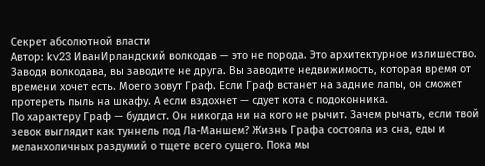Секрет абсолютной власти
Автор: kv23 ИванИрландский волкодав — это не порода. Это архитектурное излишество. Заводя волкодава, вы заводите не друга. Вы заводите недвижимость, которая время от времени хочет есть. Моего зовут Граф. Если Граф встанет на задние лапы, он сможет протереть пыль на шкафу. А если вздохнет — сдует кота с подоконника.
По характеру Граф — буддист. Он никогда ни на кого не рычит. Зачем рычать, если твой зевок выглядит как туннель под Ла-Маншем? Жизнь Графа состояла из сна, еды и меланхоличных раздумий о тщете всего сущего. Пока мы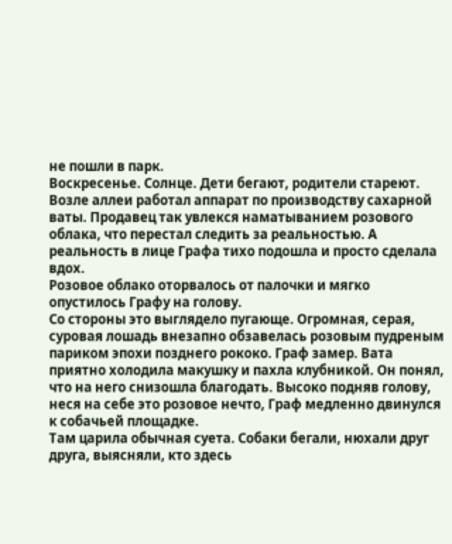не пошли в парк.
Воскресенье. Солнце. Дети бегают, родители стареют. Возле аллеи работал аппарат по производству сахарной ваты. Продавец так увлекся наматыванием розового облака, что перестал следить за реальностью. А реальность в лице Графа тихо подошла и просто сделала вдох.
Розовое облако оторвалось от палочки и мягко опустилось Графу на голову.
Со стороны это выглядело пугающе. Огромная, серая, суровая лошадь внезапно обзавелась розовым пудреным париком эпохи позднего рококо. Граф замер. Вата приятно холодила макушку и пахла клубникой. Он понял, что на него снизошла благодать. Высоко подняв голову, неся на себе это розовое нечто, Граф медленно двинулся к собачьей площадке.
Там царила обычная суета. Собаки бегали, нюхали друг друга, выясняли, кто здесь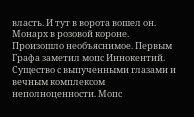власть. И тут в ворота вошел он. Монарх в розовой короне.
Произошло необъяснимое. Первым Графа заметил мопс Иннокентий. Существо с выпученными глазами и вечным комплексом неполноценности. Мопс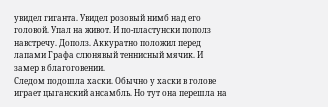увидел гиганта. Увидел розовый нимб над его головой. Упал на живот. И по-пластунски пополз навстречу. Дополз. Аккуратно положил перед лапами Графа слюнявый теннисный мячик. И замер в благоговении.
Следом подошла хаски. Обычно у хаски в голове играет цыганский ансамбль. Но тут она перешла на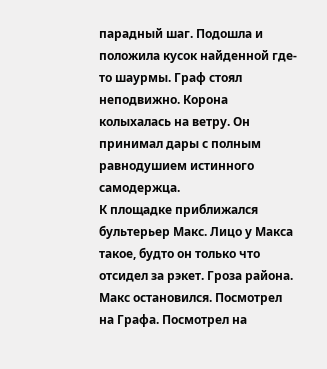парадный шаг. Подошла и положила кусок найденной где-то шаурмы. Граф стоял неподвижно. Корона колыхалась на ветру. Он принимал дары с полным равнодушием истинного самодержца.
К площадке приближался бультерьер Макс. Лицо у Макса такое, будто он только что отсидел за рэкет. Гроза района. Макс остановился. Посмотрел на Графа. Посмотрел на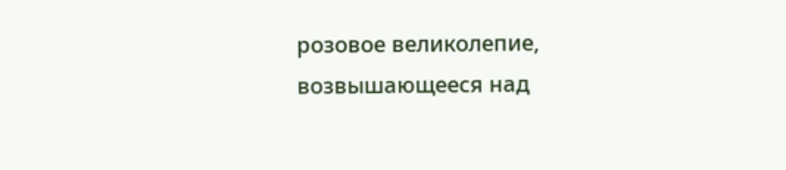розовое великолепие, возвышающееся над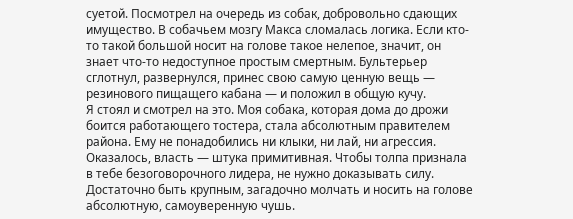суетой. Посмотрел на очередь из собак, добровольно сдающих имущество. В собачьем мозгу Макса сломалась логика. Если кто-то такой большой носит на голове такое нелепое, значит, он знает что-то недоступное простым смертным. Бультерьер сглотнул, развернулся, принес свою самую ценную вещь — резинового пищащего кабана — и положил в общую кучу.
Я стоял и смотрел на это. Моя собака, которая дома до дрожи боится работающего тостера, стала абсолютным правителем района. Ему не понадобились ни клыки, ни лай, ни агрессия.
Оказалось, власть — штука примитивная. Чтобы толпа признала в тебе безоговорочного лидера, не нужно доказывать силу. Достаточно быть крупным, загадочно молчать и носить на голове абсолютную, самоуверенную чушь.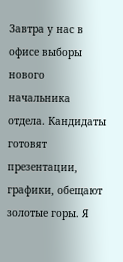Завтра у нас в офисе выборы нового начальника отдела. Кандидаты готовят презентации, графики, обещают золотые горы. Я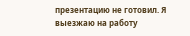презентацию не готовил. Я выезжаю на работу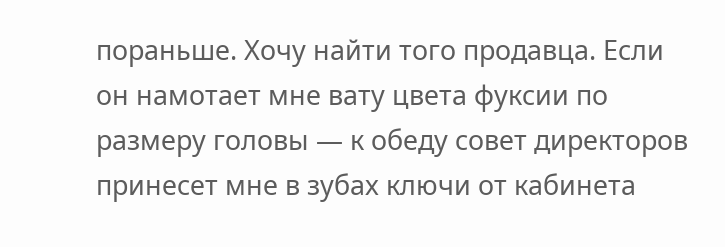пораньше. Хочу найти того продавца. Если он намотает мне вату цвета фуксии по размеру головы — к обеду совет директоров принесет мне в зубах ключи от кабинета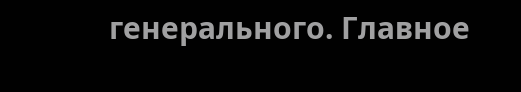генерального. Главное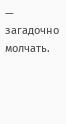— загадочно молчать.